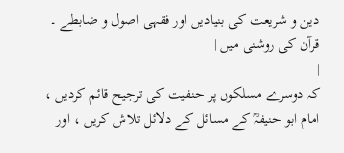دین و شریعت کی بنیادیں اور فقہی اصول و ضابطے ۔ قرآن کی روشنی میں |
|
کہ دوسرے مسلکوں پر حنفیت کی ترجیح قائم کردیں ، امام ابو حنیفہؒ کے مسائل کے دلائل تلاش کریں ، اور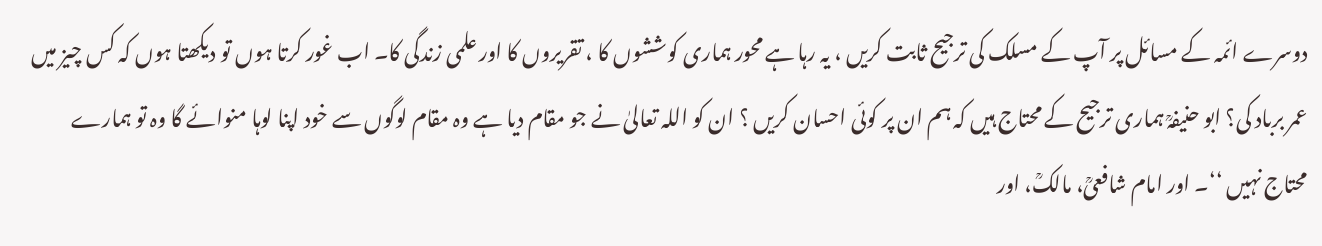دوسرے ائمہ کے مسائل پر آپ کے مسلک کی ترجیح ثابت کریں ، یہ رہا ہے محور ہماری کوششوں کا ، تقریروں کا اور علمی زندگی کا۔ اب غور کرتا ہوں تو دیکھتا ہوں کہ کس چیز میں عمر برباد کی؟ ابو حنیفہؒ ہماری ترجیح کے محتاج ہیں کہ ہم ان پر کوئی احسان کریں ؟ ان کو اللہ تعالیٰ نے جو مقام دیا ہے وہ مقام لوگوں سے خود اپنا لوہا منوائے گا وہ تو ہمارے محتاج نہیں ‘‘۔ اور امام شافعیؒ، مالکؒ، اور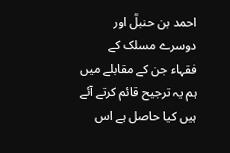احمد بن حنبلؒ اور دوسرے مسلک کے فقہاء جن کے مقابلے میں ہم یہ ترجیح قائم کرتے آئے ہیں کیا حاصل ہے اس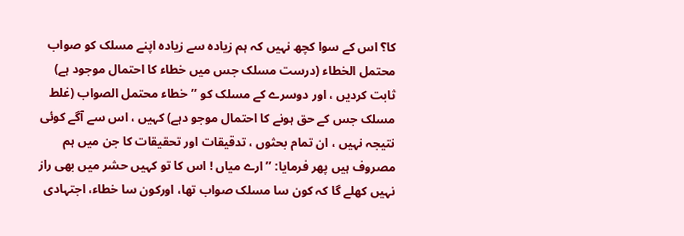کا؟ اس کے سوا کچھ نہیں کہ ہم زیادہ سے زیادہ اپنے مسلک کو صواب محتمل الخطاء (درست مسلک جس میں خطاء کا احتمال موجود ہے) ثابت کردیں ، اور دوسرے کے مسلک کو ’’خطاء محتمل الصواب (غلط مسلک جس کے حق ہونے کا احتمال موجو دہے) کہیں ، اس سے آگے کوئی نتیجہ نہیں ، ان تمام بحثوں ، تدقیقات اور تحقیقات کا جن میں ہم مصروف ہیں پھر فرمایا: ’’ارے میاں ! اس کا تو کہیں حشر میں بھی راز نہیں کھلے گا کہ کون سا مسلک صواب تھا، اورکون سا خطاء، اجتہادی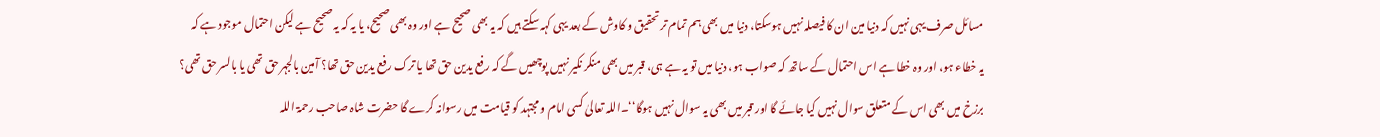مسائل صرف یہی نہیں کہ دنیا مین ان کا فیصلہ نہیں ہوسکتا، دنیا میں بھی ہم تمام تر تحقیق و کاوش کے بعد یہی کہہ سکتے ہیں کہ یہ بھی صحیح ہے اور وہ بھی صحیح، یا یہ کہ یہ صحیح ہے لیکن احتمال موجود ہے کہ یہ خطاء ہو، اور وہ خطا ہے اس احتمال کے ساتھ کہ صواب ہو، دنیا میں تو یہ ہے ہی، قبر میں بھی منکر نکیر نہیں پوچھیں گے کہ رفع یدین حق تھا یا ترک رفع یدین حق تھا؟ آمین بالجہر حق تھی یا بالسر حق تھی؟ برزخ میں بھی اس کے متعلق سوال نہیں کیا جائے گا اور قبر میں بھی یہ سوال نہیں ہوگا‘‘۔اللہ تعالیٰ کسی امام و مجتہد کو قیامت میں رسوانہ کرے گا حضرت شاہ صاحب رحمۃ اللہ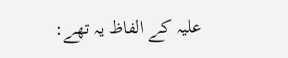علیہ کے الفاظ یہ تھے: